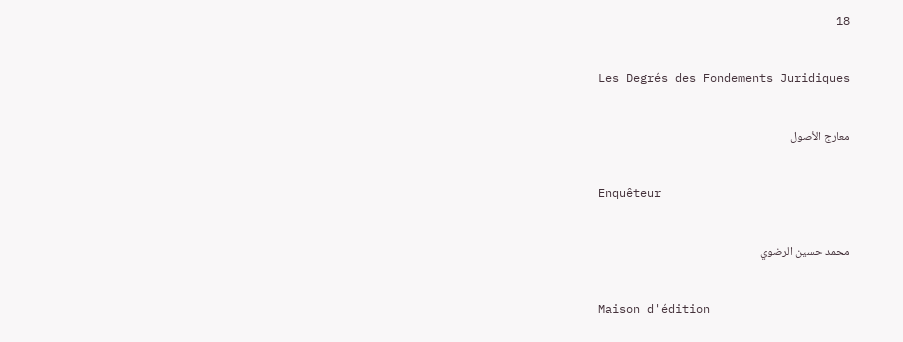18

Les Degrés des Fondements Juridiques

معارج الأصول

Enquêteur

محمد حسين الرضوي

Maison d'édition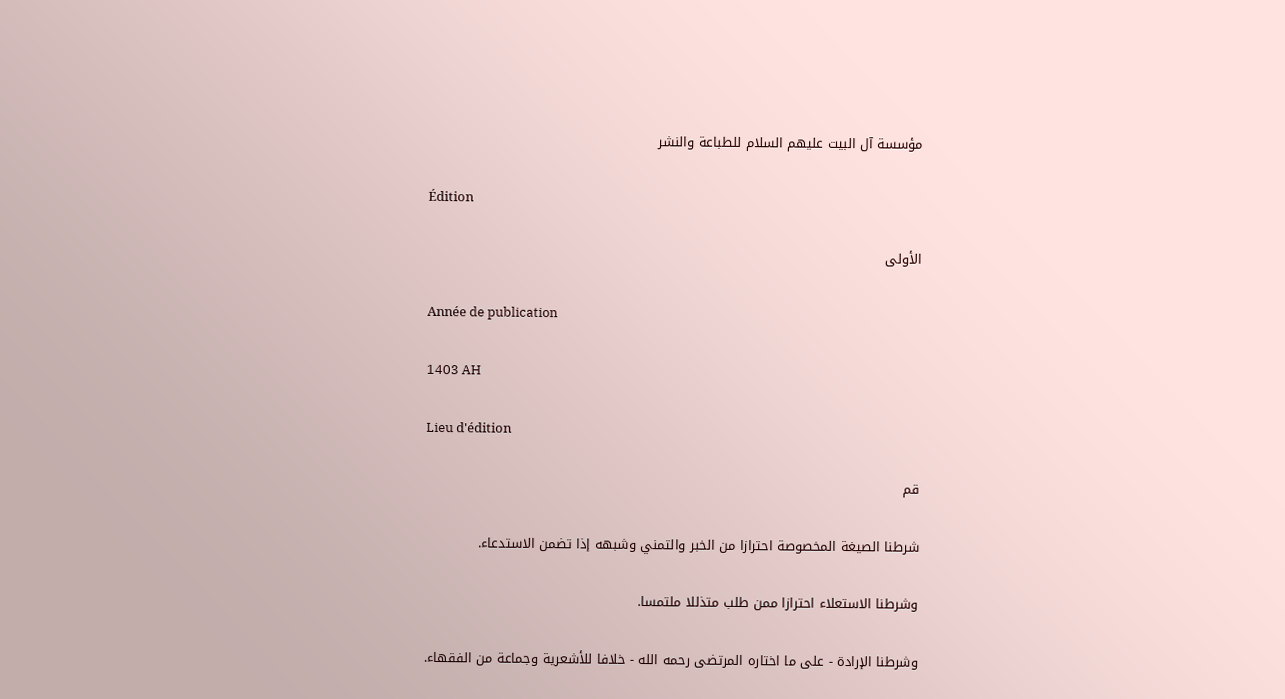مؤسسة آل البيت عليهم السلام للطباعة والنشر

Édition

الأولى

Année de publication

1403 AH

Lieu d'édition

قم

شرطنا الصيغة المخصوصة احترازا من الخبر والتمني وشبهه إذا تضمن الاستدعاء.

وشرطنا الاستعلاء احترازا ممن طلب متذللا ملتمسا.

وشرطنا الإرادة - على ما اختاره المرتضى رحمه الله - خلافا للأشعرية وجماعة من الفقهاء.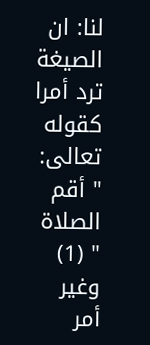لنا: ان الصيغة ترد أمرا كقوله تعالى: " أقم الصلاة " (1) وغير أمر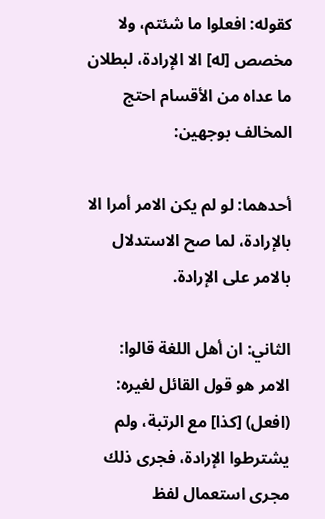كقوله: افعلوا ما شئتم، ولا مخصص [له] الا الإرادة، لبطلان ما عداه من الأقسام احتج المخالف بوجهين:

أحدهما: لو لم يكن الامر أمرا الا بالإرادة، لما صح الاستدلال بالامر على الإرادة.

الثاني: ان أهل اللغة قالوا: الامر هو قول القائل لغيره: (افعل) [كذا] مع الرتبة، ولم يشترطوا الإرادة، فجرى ذلك مجرى استعمال لفظ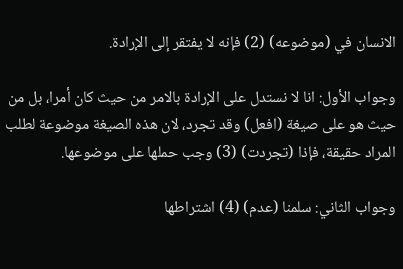الانسان في (موضوعه) (2) فإنه لا يفتقر إلى الإرادة.

وجواب الأول: انا لا نستدل على الإرادة بالامر من حيث كان أمرا، بل من حيث هو على صيغة (افعل) وقد تجرد، لان هذه الصيغة موضوعة لطلب المراد حقيقة، فإذا (تجردت) (3) وجب حملها على موضوعها.

وجواب الثاني: سلمنا (عدم) (4) اشتراطها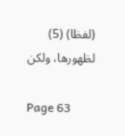(لفظا) (5) لظهورها، ولكن

Page 63